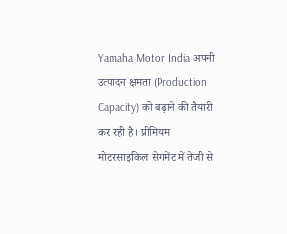Yamaha Motor India अपनी उत्पादन क्षमता (Production Capacity) को बढ़ाने की तैयारी कर रही है। प्रीमियम मोटरसाइकिल सेगमेंट में तेजी से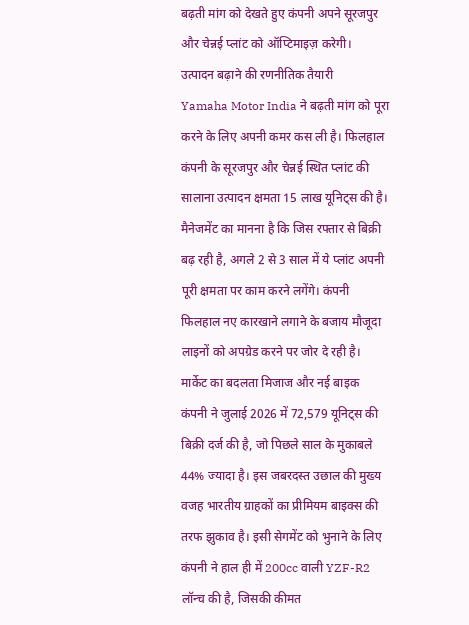बढ़ती मांग को देखते हुए कंपनी अपने सूरजपुर और चेन्नई प्लांट को ऑप्टिमाइज़ करेगी।
उत्पादन बढ़ाने की रणनीतिक तैयारी
Yamaha Motor India ने बढ़ती मांग को पूरा करने के लिए अपनी कमर कस ली है। फिलहाल कंपनी के सूरजपुर और चेन्नई स्थित प्लांट की सालाना उत्पादन क्षमता 15 लाख यूनिट्स की है। मैनेजमेंट का मानना है कि जिस रफ्तार से बिक्री बढ़ रही है, अगले 2 से 3 साल में ये प्लांट अपनी पूरी क्षमता पर काम करने लगेंगे। कंपनी फिलहाल नए कारखाने लगाने के बजाय मौजूदा लाइनों को अपग्रेड करने पर जोर दे रही है।
मार्केट का बदलता मिजाज और नई बाइक
कंपनी ने जुलाई 2026 में 72,579 यूनिट्स की बिक्री दर्ज की है, जो पिछले साल के मुकाबले 44% ज्यादा है। इस जबरदस्त उछाल की मुख्य वजह भारतीय ग्राहकों का प्रीमियम बाइक्स की तरफ झुकाव है। इसी सेगमेंट को भुनाने के लिए कंपनी ने हाल ही में 200cc वाली YZF-R2 लॉन्च की है, जिसकी कीमत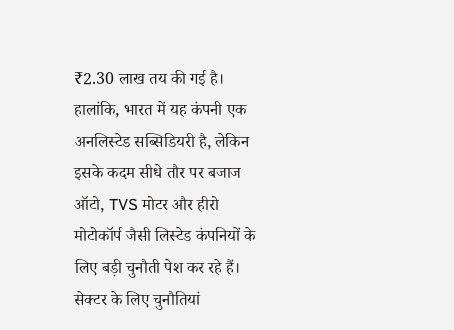₹2.30 लाख तय की गई है।
हालांकि, भारत में यह कंपनी एक अनलिस्टेड सब्सिडियरी है, लेकिन इसके कदम सीधे तौर पर बजाज ऑटो, TVS मोटर और हीरो मोटोकॉर्प जैसी लिस्टेड कंपनियों के लिए बड़ी चुनौती पेश कर रहे हैं।
सेक्टर के लिए चुनौतियां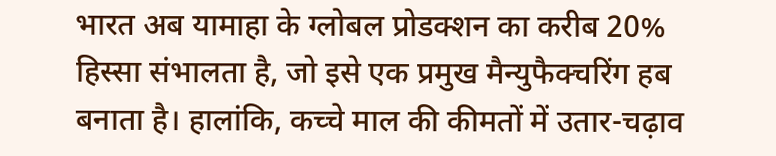भारत अब यामाहा के ग्लोबल प्रोडक्शन का करीब 20% हिस्सा संभालता है, जो इसे एक प्रमुख मैन्युफैक्चरिंग हब बनाता है। हालांकि, कच्चे माल की कीमतों में उतार-चढ़ाव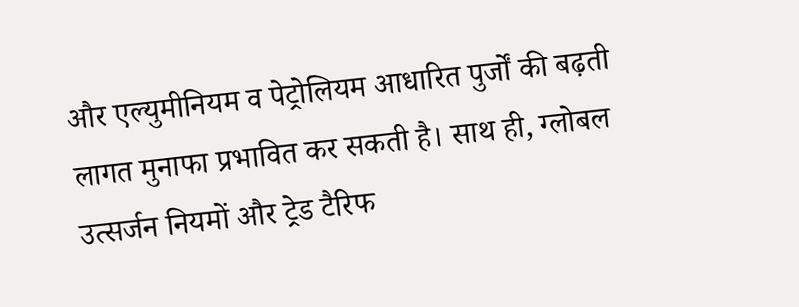और एल्युमीनियम व पेट्रोलियम आधारित पुर्जों की बढ़ती लागत मुनाफा प्रभावित कर सकती है। साथ ही, ग्लोबल उत्सर्जन नियमों और ट्रेड टैरिफ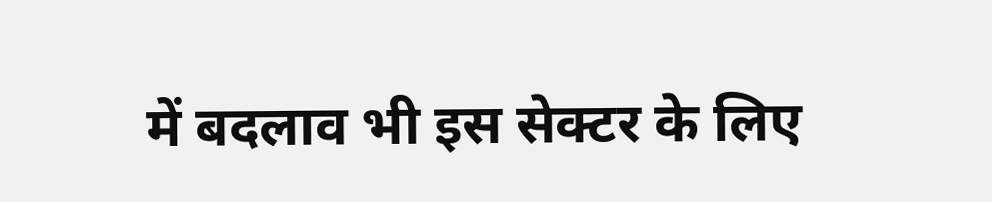में बदलाव भी इस सेक्टर के लिए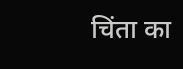चिंता का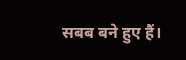सबब बने हुए हैं।